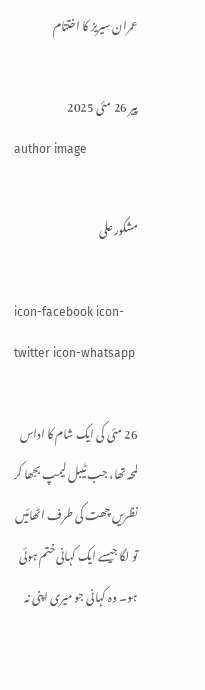عمران سیریز کا اختتام

پیر 26 مئی 2025
author image

مشکور علی

icon-facebook icon-twitter icon-whatsapp

26 مئی کی ایک شام کا اداس لمحہ تھا، جب ٹیبل لیمپ بجھا کر نظریں چھت کی طرف اٹھائیں تو لگا جیسے ایک کہانی ختم ہوئی ہو۔ وہ کہانی جو میری اپنی نہ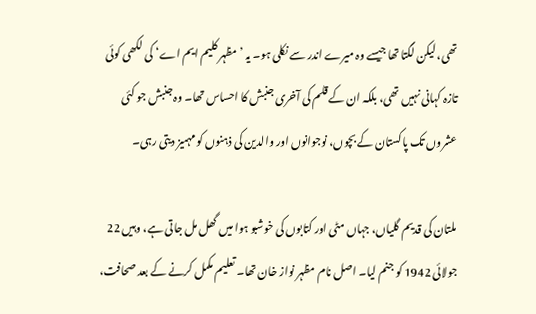تھی، لیکن لگتا تھا جیسے وہ میرے اندر سے نکلی ہو۔ یہ ’مظہر کلیم ایم اے‘ کی لکھی کوئی تازہ کہانی نہیں تھی، بلکہ ان کے قلم کی آخری جنبش کا احساس تھا۔ وہ جنبش جو کئی عشروں تک پاکستان کے بچوں، نوجوانوں اور والدین کی ذہنوں کو مہمیز دیتی رہی۔

ملتان کی قدیم گلیاں، جہاں مٹی اور کتابوں کی خوشبو ہوا میں گھل مل جاتی ہے، وہیں 22 جولائی 1942 کو جنم لیا۔ اصل نام مظہر نواز خان تھا۔ تعلیم مکمل کرنے کے بعد صحافت،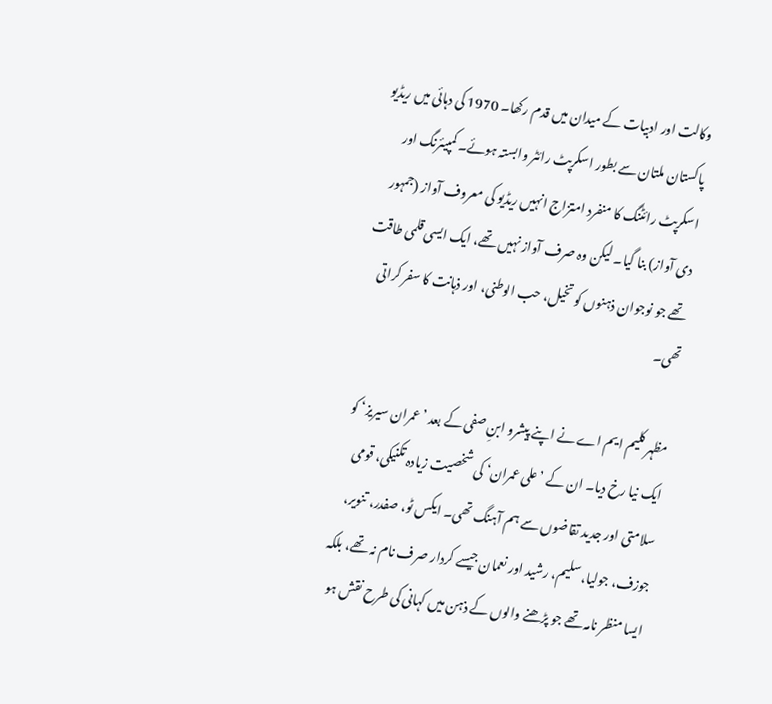وکالت اور ادبیات کے میدان میں قدم رکھا۔ 1970 کی دہائی میں ریڈیو پاکستان ملتان سے بطور اسکرپٹ رائٹر وابستہ ہوئے۔ کمپیئرنگ اور اسکرپٹ رائٹنگ کا منفرد امتزاج انہیں ریڈیو کی معروف آواز (جمہور دی آواز) بنا گیا۔ لیکن وہ صرف آواز نہیں تھے، ایک ایسی قلمی طاقت تھے جو نوجوان ذہنوں کو تخیل، حب الوطنی، اور ذہانت کا سفر کراتی تھی۔

مظہر کلیم ایم اے نے اپنے پیشرو ابنِ صفی کے بعد ’عمران سیریز‘ کو ایک نیا رخ دیا۔ ان کے ’علی عمران‘ کی شخصیت زیادہ تکنیکی، قومی سلامتی اور جدید تقاضوں سے ہم آہنگ تھی۔ ایکس ٹو، صفدر، تنویر، جوزف، جولیا، سلیم، رشید اور نعمان جیسے کردار صرف نام نہ تھے، بلکہ ایسا منظر نامہ تھے جو پڑھنے والوں کے ذہن میں کہانی کی طرح نقش ہو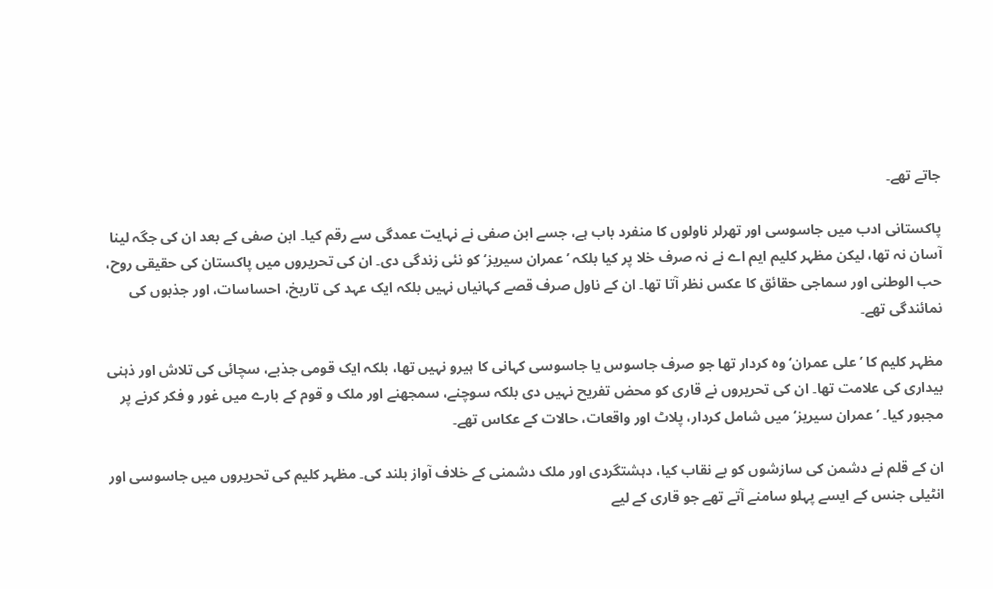جاتے تھے۔

پاکستانی ادب میں جاسوسی اور تھرلر ناولوں کا منفرد باب ہے، جسے ابن صفی نے نہایت عمدگی سے رقم کیا۔ ابن صفی کے بعد ان کی جگہ لینا آسان نہ تھا، لیکن مظہر کلیم ایم اے نے نہ صرف خلا پر کیا بلکہ ’عمران سیریز‘ کو نئی زندگی دی۔ ان کی تحریروں میں پاکستان کی حقیقی روح، حب الوطنی اور سماجی حقائق کا عکس نظر آتا تھا۔ ان کے ناول صرف قصے کہانیاں نہیں بلکہ ایک عہد کی تاریخ، احساسات، اور جذبوں کی نمائندگی تھے۔

مظہر کلیم کا ’علی عمران‘ وہ کردار تھا جو صرف جاسوس یا جاسوسی کہانی کا ہیرو نہیں تھا، بلکہ ایک قومی جذبے، سچائی کی تلاش اور ذہنی بیداری کی علامت تھا۔ ان کی تحریروں نے قاری کو محض تفریح نہیں دی بلکہ سوچنے، سمجھنے اور ملک و قوم کے بارے میں غور و فکر کرنے پر مجبور کیا۔ ’عمران سیریز‘ میں شامل کردار، پلاٹ اور واقعات، حالات کے عکاس تھے۔

ان کے قلم نے دشمن کی سازشوں کو بے نقاب کیا، دہشتگردی اور ملک دشمنی کے خلاف آواز بلند کی۔ مظہر کلیم کی تحریروں میں جاسوسی اور انٹیلی جنس کے ایسے پہلو سامنے آتے تھے جو قاری کے لیے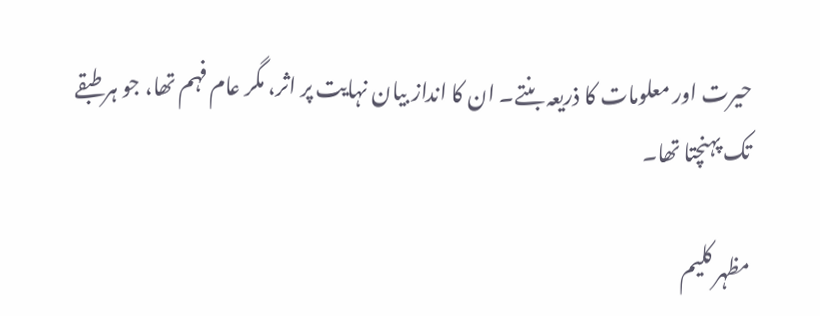حیرت اور معلومات کا ذریعہ بنتے۔ ان کا انداز بیان نہایت پر اثر، مگر عام فہم تھا، جو ہر طبقے تک پہنچتا تھا۔

مظہر کلیم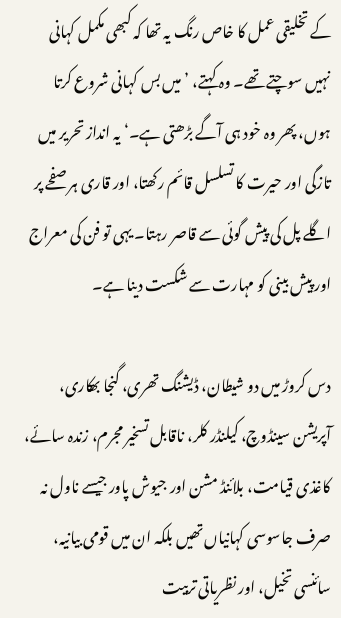کے تخلیقی عمل کا خاص رنگ یہ تھا کہ کبھی مکمل کہانی نہیں سوچتے تھے۔ وہ کہتے، ’میں بس کہانی شروع کرتا ہوں، پھر وہ خود ہی آگے بڑھتی ہے۔‘ یہ انداز تحریر میں تازگی اور حیرت کا تسلسل قائم رکھتا، اور قاری ہر صفحے پر اگلے پل کی پیش گوئی سے قاصر رہتا۔ یہی تو فن کی معراج اور پیش بینی کو مہارت سے شکست دینا ہے۔

دس کروڑ میں دو شیطان، ڈیشنگ تھری، گنجا بھکاری، آپریشن سینڈوچ، کیلنڈر کلر، ناقابل تسخیر مجرم، زندہ سائے، کاغذی قیامت، بلائنڈ مشن اور جیوش پاور جیسے ناول نہ صرف جاسوسی کہانیاں تھیں بلکہ ان میں قومی بیانیہ، سائنسی تخیل، اور نظریاتی تربیت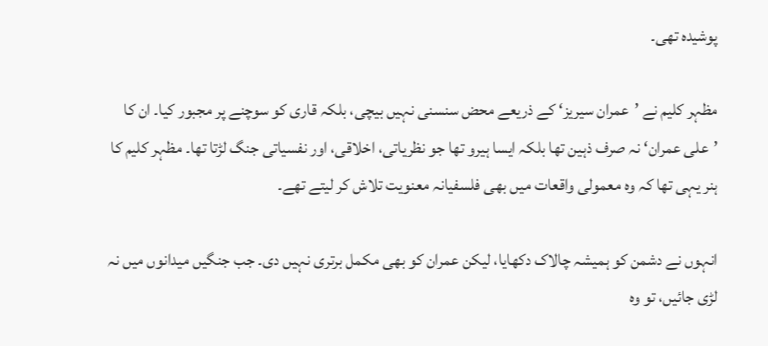پوشیدہ تھی۔

مظہر کلیم نے ’عمران سیریز‘ کے ذریعے محض سنسنی نہیں بیچی، بلکہ قاری کو سوچنے پر مجبور کیا۔ ان کا ’علی عمران‘ نہ صرف ذہین تھا بلکہ ایسا ہیرو تھا جو نظریاتی، اخلاقی، اور نفسیاتی جنگ لڑتا تھا۔ مظہر کلیم کا ہنر یہی تھا کہ وہ معمولی واقعات میں بھی فلسفیانہ معنویت تلاش کر لیتے تھے۔

انہوں نے دشمن کو ہمیشہ چالاک دکھایا، لیکن عمران کو بھی مکمل برتری نہیں دی۔ جب جنگیں میدانوں میں نہ لڑی جائیں، تو وہ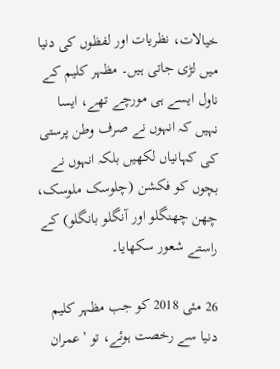خیالات، نظریات اور لفظوں کی دنیا میں لڑی جاتی ہیں۔ مظہر کلیم کے ناول ایسے ہی مورچے تھے، ایسا نہیں کہ انہوں نے صرف وطن پرستی کی کہانیاں لکھیں بلکہ انہوں نے بچوں کو فکشن (چلوسک ملوسک، چھن چھنگلو اور آنگلو بانگلو) کے راستے شعور سکھایا۔

26 مئی 2018 کو جب مظہر کلیم دنیا سے رخصت ہوئے، تو ’عمران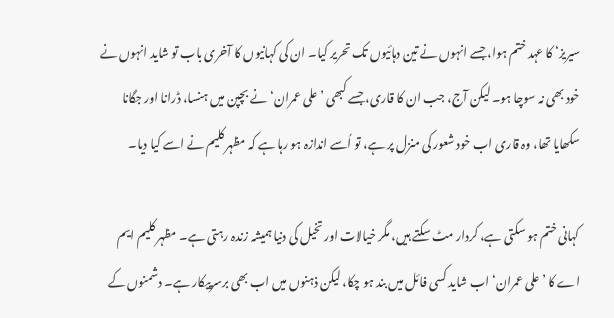سیریز‘ کا عہد ختم ہوا، جسے انہوں نے تین دہائیوں تک تحریر کیا۔ ان کی کہانیوں کا آخری باب تو شاید انہوں نے خود بھی نہ سوچا ہو۔ لیکن آج، جب ان کا قاری، جسے کبھی ’علی عمران‘ نے بچپن میں ہنسا، ڈرانا اور جگانا سکھایا تھا، وہ قاری اب خود شعور کی منزل پر ہے، تو اُسے اندازہ ہو رہا ہے کہ مظہر کلیم نے اسے کیا دیا۔

کہانی ختم ہو سکتی ہے، کردار مٹ سکتے ہیں، مگر خیالات اور تخیل کی دنیا ہمیشہ زندہ رہتی ہے۔ مظہر کلیم ایم اے کا ’علی عمران‘ اب شاید کسی فائل میں بند ہو چکا، لیکن ذہنوں میں اب بھی برسرپیکار ہے۔ دشمنوں کے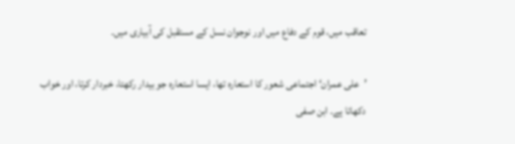تعاقب میں، قوم کے دفاع میں اور نوجوان نسل کے مستقبل کی آبیاری میں۔

’علی عمران‘ اجتماعی شعور کا استعارہ تھا، ایسا استعارہ جو بیدار رکھتا، خبردار کرتا، اور خواب دکھاتا ہے۔ ابن صفی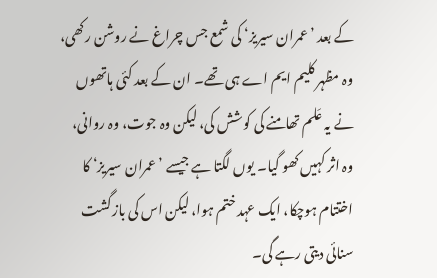کے بعد ’عمران سیریز‘ کی شمع جس چراغ نے روشن رکھی، وہ مظہر کلیم ایم اے ہی تھے۔ ان کے بعد کئی ہاتھوں نے یہ عَلم تھامنے کی کوشش کی، لیکن وہ جوت، وہ روانی، وہ اثر کہیں کھو گیا۔ یوں لگتا ہے جیسے ’عمران سیریز‘ کا اختتام ہوچکا، ایک عہد ختم ہوا، لیکن اس کی بازگشت سنائی دیتی رہے گی۔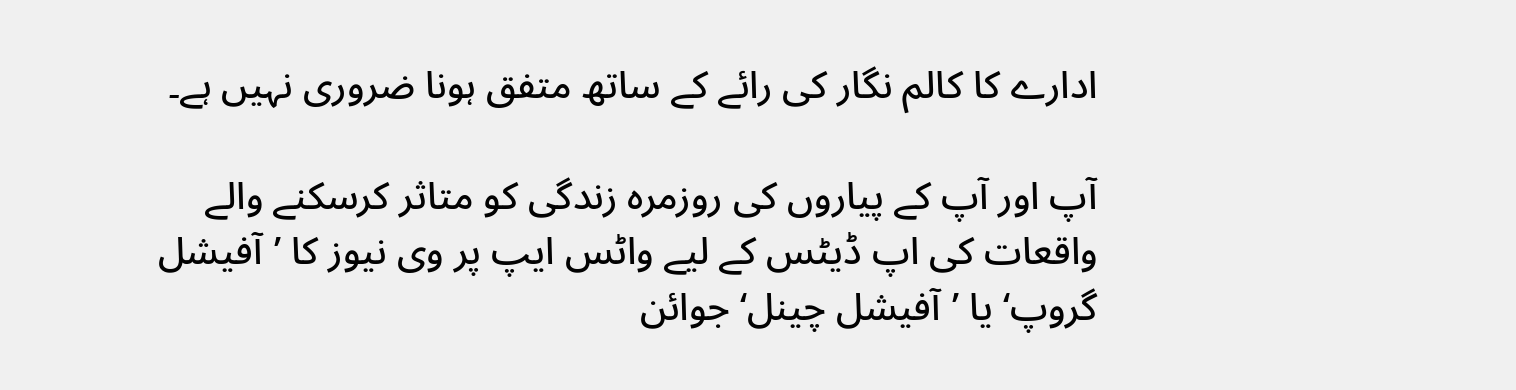ادارے کا کالم نگار کی رائے کے ساتھ متفق ہونا ضروری نہیں ہے۔

آپ اور آپ کے پیاروں کی روزمرہ زندگی کو متاثر کرسکنے والے واقعات کی اپ ڈیٹس کے لیے واٹس ایپ پر وی نیوز کا ’آفیشل گروپ‘ یا ’آفیشل چینل‘ جوائن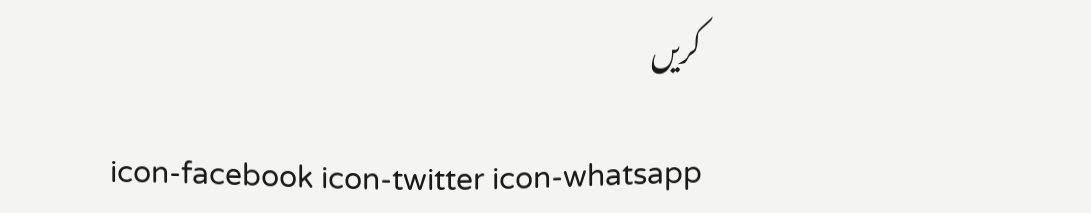کریں

icon-facebook icon-twitter icon-whatsapp